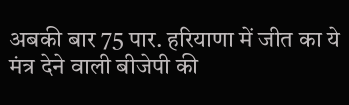अबकी बार 75 पार. हरियाणा में जीत का ये मंत्र देने वाली बीजेपी की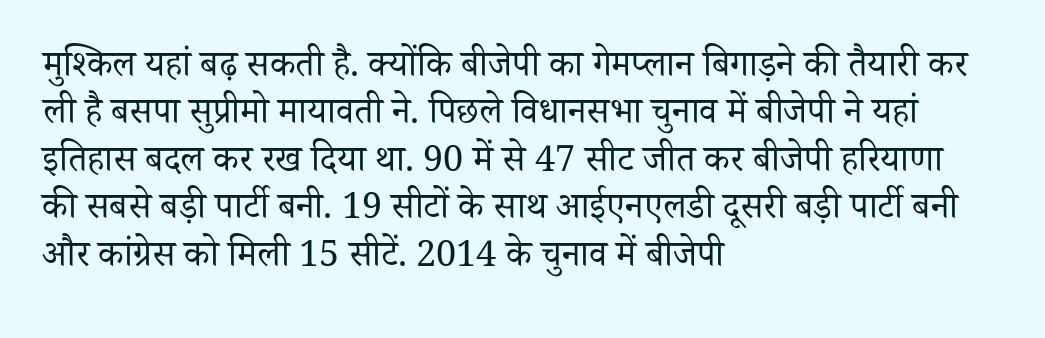मुश्किल यहां बढ़ सकती है. क्योंकि बीजेपी का गेमप्लान बिगाड़ने की तैयारी कर ली है बसपा सुप्रीमो मायावती ने. पिछले विधानसभा चुनाव में बीजेपी ने यहां इतिहास बदल कर रख दिया था. 90 में से 47 सीट जीत कर बीजेपी हरियाणा की सबसे बड़ी पार्टी बनी. 19 सीटों के साथ आईएनएलडी दूसरी बड़ी पार्टी बनी और कांग्रेस को मिली 15 सीटें. 2014 के चुनाव में बीजेपी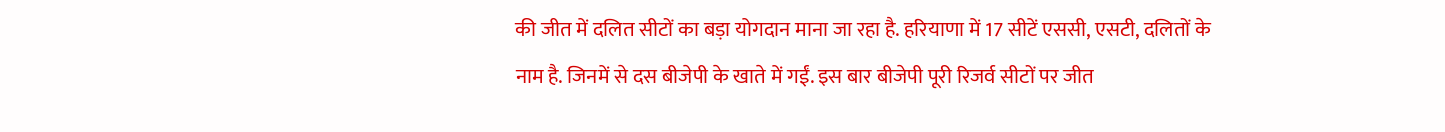की जीत में दलित सीटों का बड़ा योगदान माना जा रहा है. हरियाणा में 17 सीटें एससी, एसटी, दलितों के नाम है. जिनमें से दस बीजेपी के खाते में गईं. इस बार बीजेपी पूरी रिजर्व सीटों पर जीत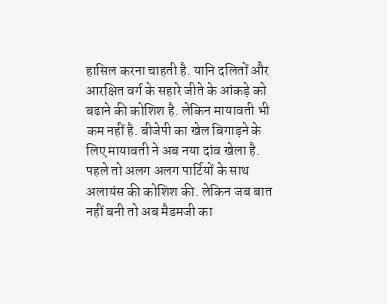हासिल करना चाहती है. यानि दलितों और आरक्षित वर्ग के सहारे जीते के आंकड़े को बढाने की कोशिश है. लेकिन मायावती भी कम नहीं है. बीजेपी का खेल बिगाड़ने के लिए मायावती ने अब नया दांव खेला है. पहले तो अलग अलग पार्टियों के साथ अलायंस की कोशिश की. लेकिन जब बात नहीं बनी तो अब मैडमजी का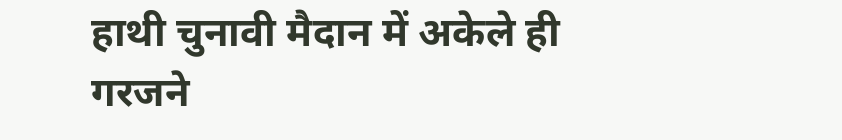हाथी चुनावी मैदान में अकेले ही गरजने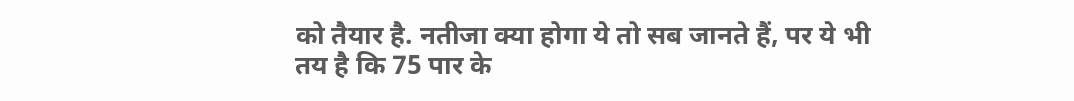को तैयार है. नतीजा क्या होगा ये तो सब जानते हैं, पर ये भी तय है कि 75 पार के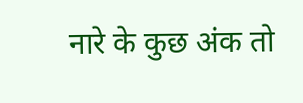नारे के कुछ अंक तो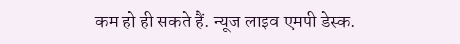कम हो ही सकते हैं. न्यूज लाइव एमपी डेस्क.